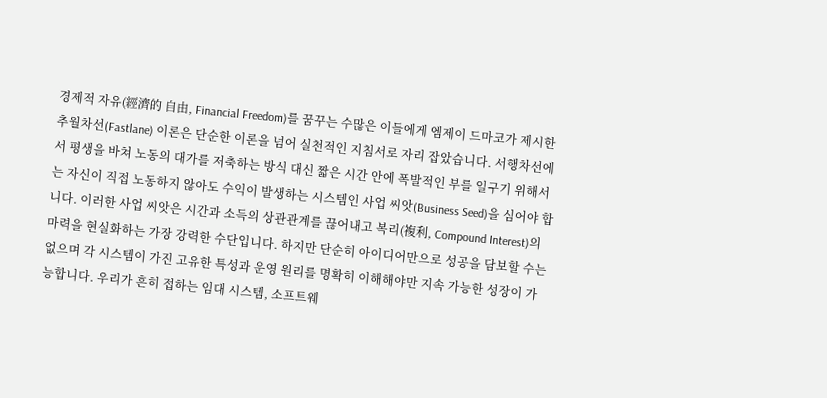경제적 자유(經濟的 自由, Financial Freedom)를 꿈꾸는 수많은 이들에게 엠제이 드마코가 제시한 추월차선(Fastlane) 이론은 단순한 이론을 넘어 실천적인 지침서로 자리 잡았습니다. 서행차선에서 평생을 바쳐 노동의 대가를 저축하는 방식 대신 짧은 시간 안에 폭발적인 부를 일구기 위해서는 자신이 직접 노동하지 않아도 수익이 발생하는 시스템인 사업 씨앗(Business Seed)을 심어야 합니다. 이러한 사업 씨앗은 시간과 소득의 상관관계를 끊어내고 복리(複利, Compound Interest)의 마력을 현실화하는 가장 강력한 수단입니다. 하지만 단순히 아이디어만으로 성공을 담보할 수는 없으며 각 시스템이 가진 고유한 특성과 운영 원리를 명확히 이해해야만 지속 가능한 성장이 가능합니다. 우리가 흔히 접하는 임대 시스템, 소프트웨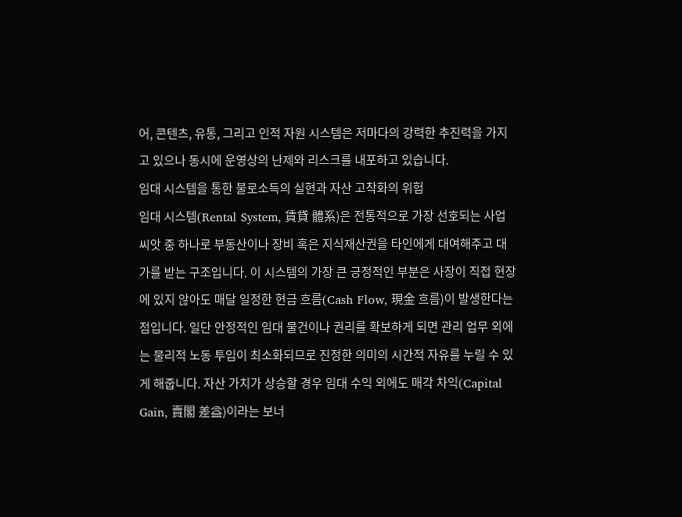어, 콘텐츠, 유통, 그리고 인적 자원 시스템은 저마다의 강력한 추진력을 가지고 있으나 동시에 운영상의 난제와 리스크를 내포하고 있습니다.
임대 시스템을 통한 불로소득의 실현과 자산 고착화의 위험
임대 시스템(Rental System, 賃貸 體系)은 전통적으로 가장 선호되는 사업 씨앗 중 하나로 부동산이나 장비 혹은 지식재산권을 타인에게 대여해주고 대가를 받는 구조입니다. 이 시스템의 가장 큰 긍정적인 부분은 사장이 직접 현장에 있지 않아도 매달 일정한 현금 흐름(Cash Flow, 現金 흐름)이 발생한다는 점입니다. 일단 안정적인 임대 물건이나 권리를 확보하게 되면 관리 업무 외에는 물리적 노동 투입이 최소화되므로 진정한 의미의 시간적 자유를 누릴 수 있게 해줍니다. 자산 가치가 상승할 경우 임대 수익 외에도 매각 차익(Capital Gain, 賣閣 差益)이라는 보너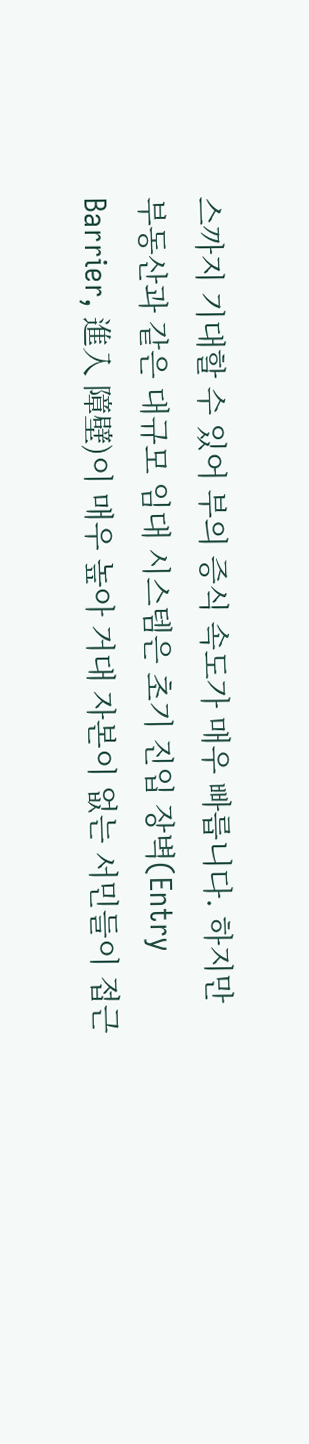스까지 기대할 수 있어 부의 증식 속도가 매우 빠릅니다. 하지만 부동산과 같은 대규모 임대 시스템은 초기 진입 장벽(Entry Barrier, 進入 障壁)이 매우 높아 거대 자본이 없는 서민들이 접근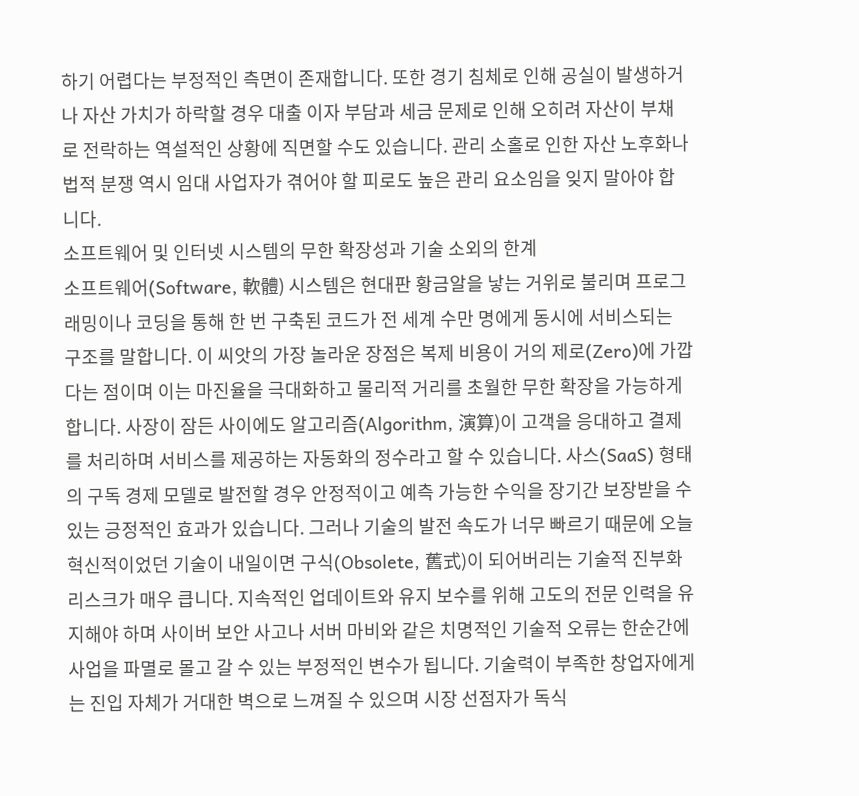하기 어렵다는 부정적인 측면이 존재합니다. 또한 경기 침체로 인해 공실이 발생하거나 자산 가치가 하락할 경우 대출 이자 부담과 세금 문제로 인해 오히려 자산이 부채로 전락하는 역설적인 상황에 직면할 수도 있습니다. 관리 소홀로 인한 자산 노후화나 법적 분쟁 역시 임대 사업자가 겪어야 할 피로도 높은 관리 요소임을 잊지 말아야 합니다.
소프트웨어 및 인터넷 시스템의 무한 확장성과 기술 소외의 한계
소프트웨어(Software, 軟體) 시스템은 현대판 황금알을 낳는 거위로 불리며 프로그래밍이나 코딩을 통해 한 번 구축된 코드가 전 세계 수만 명에게 동시에 서비스되는 구조를 말합니다. 이 씨앗의 가장 놀라운 장점은 복제 비용이 거의 제로(Zero)에 가깝다는 점이며 이는 마진율을 극대화하고 물리적 거리를 초월한 무한 확장을 가능하게 합니다. 사장이 잠든 사이에도 알고리즘(Algorithm, 演算)이 고객을 응대하고 결제를 처리하며 서비스를 제공하는 자동화의 정수라고 할 수 있습니다. 사스(SaaS) 형태의 구독 경제 모델로 발전할 경우 안정적이고 예측 가능한 수익을 장기간 보장받을 수 있는 긍정적인 효과가 있습니다. 그러나 기술의 발전 속도가 너무 빠르기 때문에 오늘 혁신적이었던 기술이 내일이면 구식(Obsolete, 舊式)이 되어버리는 기술적 진부화 리스크가 매우 큽니다. 지속적인 업데이트와 유지 보수를 위해 고도의 전문 인력을 유지해야 하며 사이버 보안 사고나 서버 마비와 같은 치명적인 기술적 오류는 한순간에 사업을 파멸로 몰고 갈 수 있는 부정적인 변수가 됩니다. 기술력이 부족한 창업자에게는 진입 자체가 거대한 벽으로 느껴질 수 있으며 시장 선점자가 독식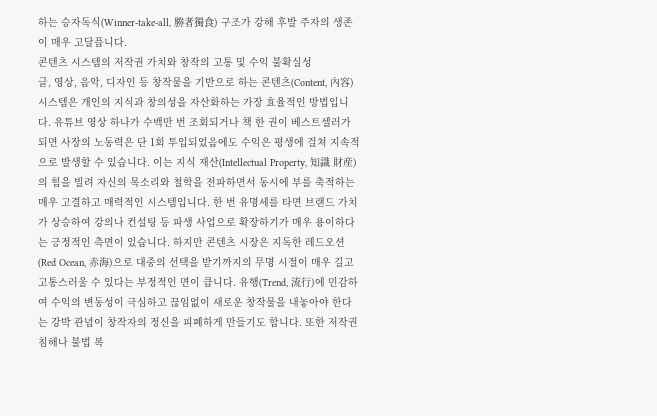하는 승자독식(Winner-take-all, 勝者獨食) 구조가 강해 후발 주자의 생존이 매우 고달픕니다.
콘텐츠 시스템의 저작권 가치와 창작의 고통 및 수익 불확실성
글, 영상, 음악, 디자인 등 창작물을 기반으로 하는 콘텐츠(Content, 內容) 시스템은 개인의 지식과 창의성을 자산화하는 가장 효율적인 방법입니다. 유튜브 영상 하나가 수백만 번 조회되거나 책 한 권이 베스트셀러가 되면 사장의 노동력은 단 1회 투입되었음에도 수익은 평생에 걸쳐 지속적으로 발생할 수 있습니다. 이는 지식 재산(Intellectual Property, 知識 財産)의 힘을 빌려 자신의 목소리와 철학을 전파하면서 동시에 부를 축적하는 매우 고결하고 매력적인 시스템입니다. 한 번 유명세를 타면 브랜드 가치가 상승하여 강의나 컨설팅 등 파생 사업으로 확장하기가 매우 용이하다는 긍정적인 측면이 있습니다. 하지만 콘텐츠 시장은 지독한 레드오션(Red Ocean, 赤海)으로 대중의 선택을 받기까지의 무명 시절이 매우 길고 고통스러울 수 있다는 부정적인 면이 큽니다. 유행(Trend, 流行)에 민감하여 수익의 변동성이 극심하고 끊임없이 새로운 창작물을 내놓아야 한다는 강박 관념이 창작자의 정신을 피폐하게 만들기도 합니다. 또한 저작권 침해나 불법 복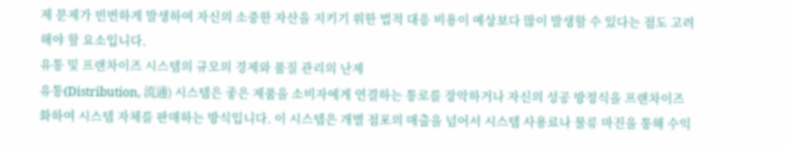제 문제가 빈번하게 발생하여 자신의 소중한 자산을 지키기 위한 법적 대응 비용이 예상보다 많이 발생할 수 있다는 점도 고려해야 할 요소입니다.
유통 및 프랜차이즈 시스템의 규모의 경제와 품질 관리의 난제
유통(Distribution, 流通) 시스템은 좋은 제품을 소비자에게 연결하는 통로를 장악하거나 자신의 성공 방정식을 프랜차이즈화하여 시스템 자체를 판매하는 방식입니다. 이 시스템은 개별 점포의 매출을 넘어서 시스템 사용료나 물류 마진을 통해 수익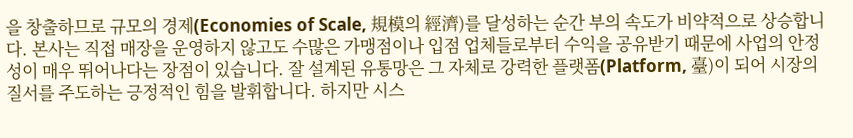을 창출하므로 규모의 경제(Economies of Scale, 規模의 經濟)를 달성하는 순간 부의 속도가 비약적으로 상승합니다. 본사는 직접 매장을 운영하지 않고도 수많은 가맹점이나 입점 업체들로부터 수익을 공유받기 때문에 사업의 안정성이 매우 뛰어나다는 장점이 있습니다. 잘 설계된 유통망은 그 자체로 강력한 플랫폼(Platform, 臺)이 되어 시장의 질서를 주도하는 긍정적인 힘을 발휘합니다. 하지만 시스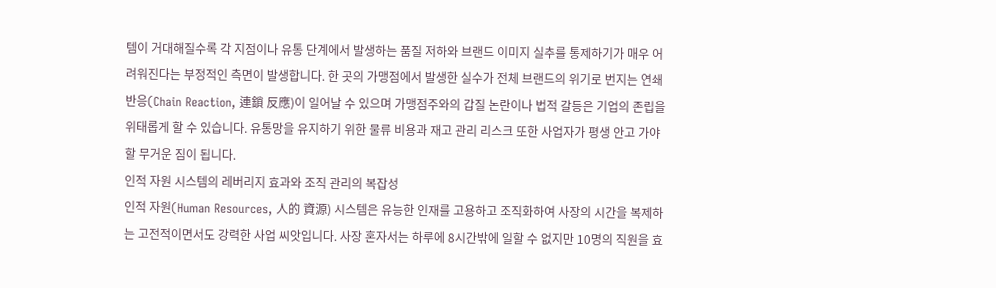템이 거대해질수록 각 지점이나 유통 단계에서 발생하는 품질 저하와 브랜드 이미지 실추를 통제하기가 매우 어려워진다는 부정적인 측면이 발생합니다. 한 곳의 가맹점에서 발생한 실수가 전체 브랜드의 위기로 번지는 연쇄 반응(Chain Reaction, 連鎖 反應)이 일어날 수 있으며 가맹점주와의 갑질 논란이나 법적 갈등은 기업의 존립을 위태롭게 할 수 있습니다. 유통망을 유지하기 위한 물류 비용과 재고 관리 리스크 또한 사업자가 평생 안고 가야 할 무거운 짐이 됩니다.
인적 자원 시스템의 레버리지 효과와 조직 관리의 복잡성
인적 자원(Human Resources, 人的 資源) 시스템은 유능한 인재를 고용하고 조직화하여 사장의 시간을 복제하는 고전적이면서도 강력한 사업 씨앗입니다. 사장 혼자서는 하루에 8시간밖에 일할 수 없지만 10명의 직원을 효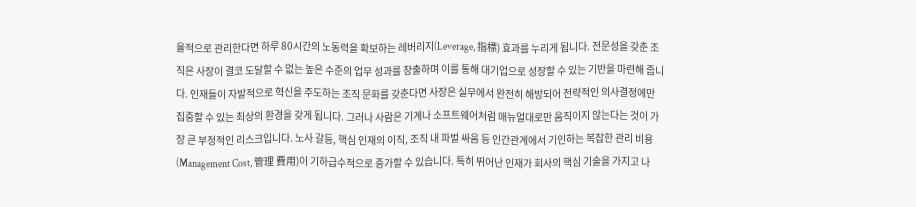율적으로 관리한다면 하루 80시간의 노동력을 확보하는 레버리지(Leverage, 指標) 효과를 누리게 됩니다. 전문성을 갖춘 조직은 사장이 결코 도달할 수 없는 높은 수준의 업무 성과를 창출하며 이를 통해 대기업으로 성장할 수 있는 기반을 마련해 줍니다. 인재들이 자발적으로 혁신을 주도하는 조직 문화를 갖춘다면 사장은 실무에서 완전히 해방되어 전략적인 의사결정에만 집중할 수 있는 최상의 환경을 갖게 됩니다. 그러나 사람은 기계나 소프트웨어처럼 매뉴얼대로만 움직이지 않는다는 것이 가장 큰 부정적인 리스크입니다. 노사 갈등, 핵심 인재의 이직, 조직 내 파벌 싸움 등 인간관계에서 기인하는 복잡한 관리 비용(Management Cost, 管理 費用)이 기하급수적으로 증가할 수 있습니다. 특히 뛰어난 인재가 회사의 핵심 기술을 가지고 나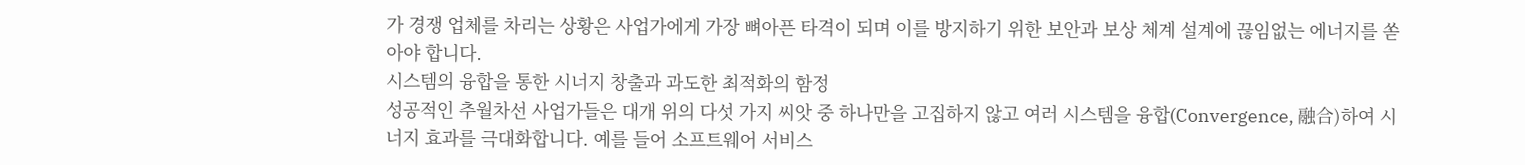가 경쟁 업체를 차리는 상황은 사업가에게 가장 뼈아픈 타격이 되며 이를 방지하기 위한 보안과 보상 체계 설계에 끊임없는 에너지를 쏟아야 합니다.
시스템의 융합을 통한 시너지 창출과 과도한 최적화의 함정
성공적인 추월차선 사업가들은 대개 위의 다섯 가지 씨앗 중 하나만을 고집하지 않고 여러 시스템을 융합(Convergence, 融合)하여 시너지 효과를 극대화합니다. 예를 들어 소프트웨어 서비스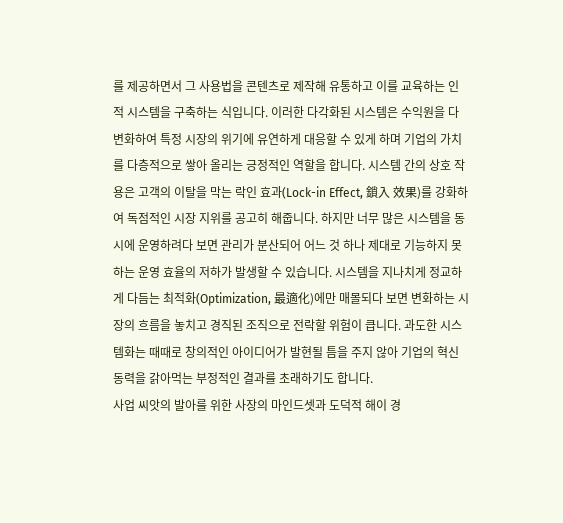를 제공하면서 그 사용법을 콘텐츠로 제작해 유통하고 이를 교육하는 인적 시스템을 구축하는 식입니다. 이러한 다각화된 시스템은 수익원을 다변화하여 특정 시장의 위기에 유연하게 대응할 수 있게 하며 기업의 가치를 다층적으로 쌓아 올리는 긍정적인 역할을 합니다. 시스템 간의 상호 작용은 고객의 이탈을 막는 락인 효과(Lock-in Effect, 鎖入 效果)를 강화하여 독점적인 시장 지위를 공고히 해줍니다. 하지만 너무 많은 시스템을 동시에 운영하려다 보면 관리가 분산되어 어느 것 하나 제대로 기능하지 못하는 운영 효율의 저하가 발생할 수 있습니다. 시스템을 지나치게 정교하게 다듬는 최적화(Optimization, 最適化)에만 매몰되다 보면 변화하는 시장의 흐름을 놓치고 경직된 조직으로 전락할 위험이 큽니다. 과도한 시스템화는 때때로 창의적인 아이디어가 발현될 틈을 주지 않아 기업의 혁신 동력을 갉아먹는 부정적인 결과를 초래하기도 합니다.
사업 씨앗의 발아를 위한 사장의 마인드셋과 도덕적 해이 경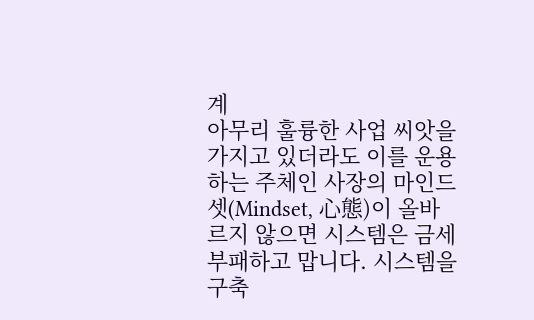계
아무리 훌륭한 사업 씨앗을 가지고 있더라도 이를 운용하는 주체인 사장의 마인드셋(Mindset, 心態)이 올바르지 않으면 시스템은 금세 부패하고 맙니다. 시스템을 구축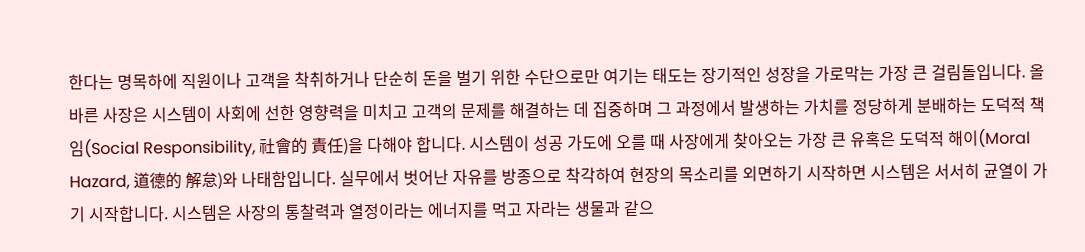한다는 명목하에 직원이나 고객을 착취하거나 단순히 돈을 벌기 위한 수단으로만 여기는 태도는 장기적인 성장을 가로막는 가장 큰 걸림돌입니다. 올바른 사장은 시스템이 사회에 선한 영향력을 미치고 고객의 문제를 해결하는 데 집중하며 그 과정에서 발생하는 가치를 정당하게 분배하는 도덕적 책임(Social Responsibility, 社會的 責任)을 다해야 합니다. 시스템이 성공 가도에 오를 때 사장에게 찾아오는 가장 큰 유혹은 도덕적 해이(Moral Hazard, 道德的 解怠)와 나태함입니다. 실무에서 벗어난 자유를 방종으로 착각하여 현장의 목소리를 외면하기 시작하면 시스템은 서서히 균열이 가기 시작합니다. 시스템은 사장의 통찰력과 열정이라는 에너지를 먹고 자라는 생물과 같으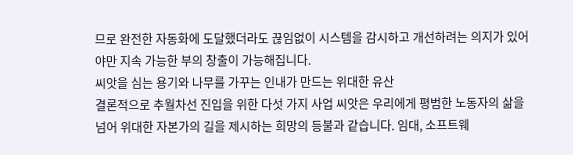므로 완전한 자동화에 도달했더라도 끊임없이 시스템을 감시하고 개선하려는 의지가 있어야만 지속 가능한 부의 창출이 가능해집니다.
씨앗을 심는 용기와 나무를 가꾸는 인내가 만드는 위대한 유산
결론적으로 추월차선 진입을 위한 다섯 가지 사업 씨앗은 우리에게 평범한 노동자의 삶을 넘어 위대한 자본가의 길을 제시하는 희망의 등불과 같습니다. 임대, 소프트웨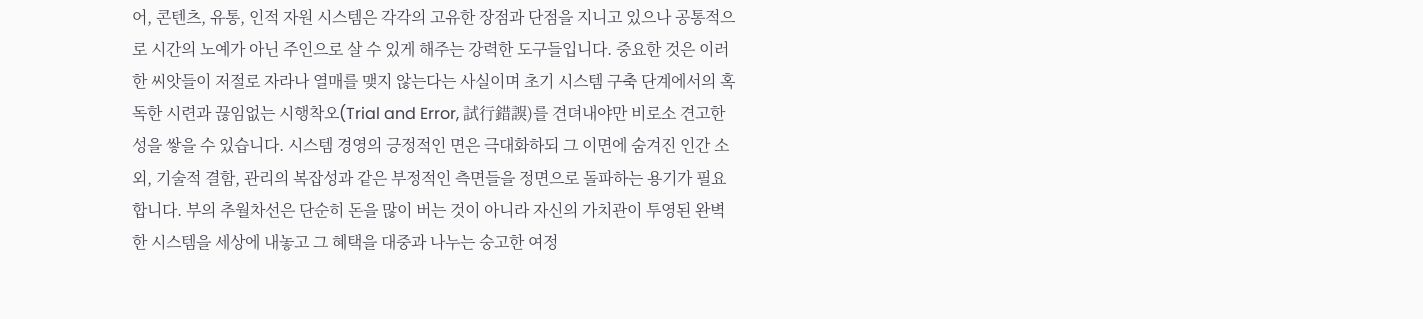어, 콘텐츠, 유통, 인적 자원 시스템은 각각의 고유한 장점과 단점을 지니고 있으나 공통적으로 시간의 노예가 아닌 주인으로 살 수 있게 해주는 강력한 도구들입니다. 중요한 것은 이러한 씨앗들이 저절로 자라나 열매를 맺지 않는다는 사실이며 초기 시스템 구축 단계에서의 혹독한 시련과 끊임없는 시행착오(Trial and Error, 試行錯誤)를 견뎌내야만 비로소 견고한 성을 쌓을 수 있습니다. 시스템 경영의 긍정적인 면은 극대화하되 그 이면에 숨겨진 인간 소외, 기술적 결함, 관리의 복잡성과 같은 부정적인 측면들을 정면으로 돌파하는 용기가 필요합니다. 부의 추월차선은 단순히 돈을 많이 버는 것이 아니라 자신의 가치관이 투영된 완벽한 시스템을 세상에 내놓고 그 혜택을 대중과 나누는 숭고한 여정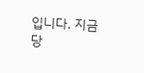입니다. 지금 당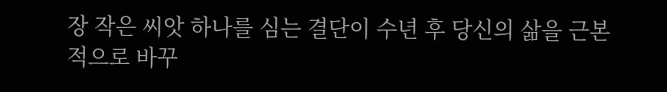장 작은 씨앗 하나를 심는 결단이 수년 후 당신의 삶을 근본적으로 바꾸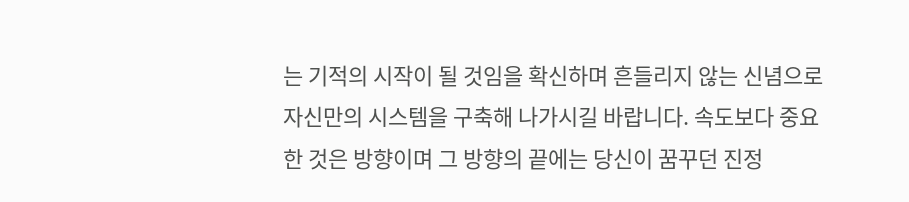는 기적의 시작이 될 것임을 확신하며 흔들리지 않는 신념으로 자신만의 시스템을 구축해 나가시길 바랍니다. 속도보다 중요한 것은 방향이며 그 방향의 끝에는 당신이 꿈꾸던 진정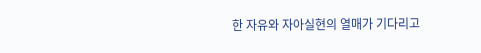한 자유와 자아실현의 열매가 기다리고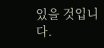있을 것입니다.